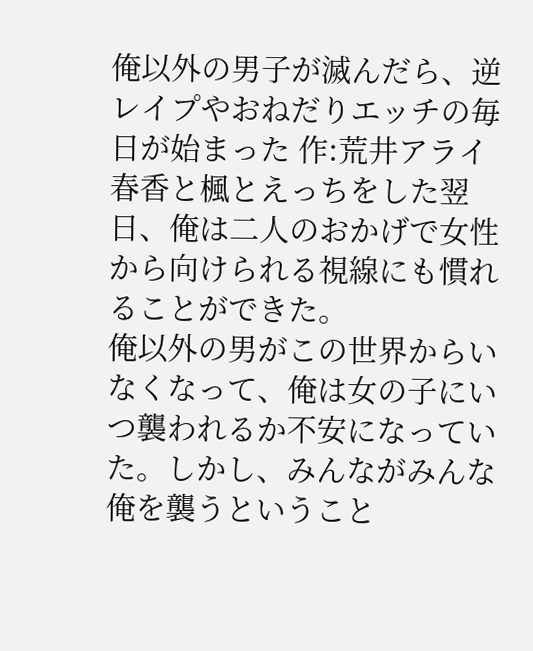俺以外の男子が滅んだら、逆レイプやおねだりエッチの毎日が始まった 作:荒井アライ
春香と楓とえっちをした翌日、俺は二人のおかげで女性から向けられる視線にも慣れることができた。
俺以外の男がこの世界からいなくなって、俺は女の子にいつ襲われるか不安になっていた。しかし、みんながみんな俺を襲うということ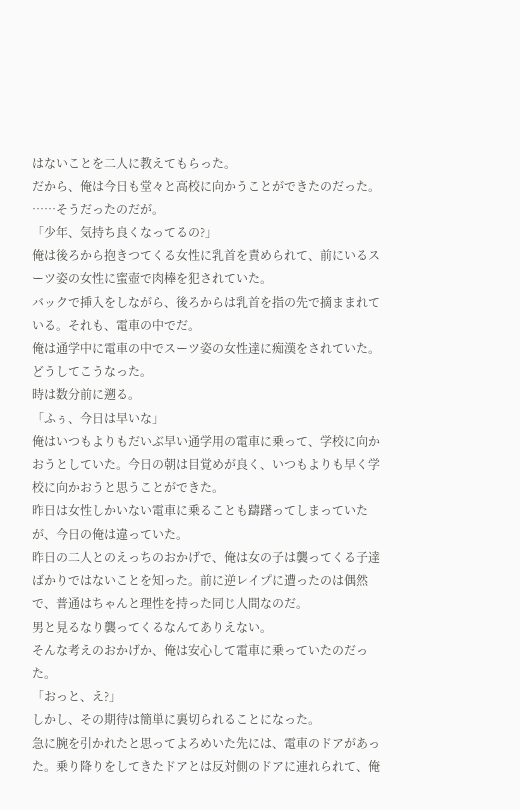はないことを二人に教えてもらった。
だから、俺は今日も堂々と高校に向かうことができたのだった。
……そうだったのだが。
「少年、気持ち良くなってるの?」
俺は後ろから抱きつてくる女性に乳首を責められて、前にいるスーツ姿の女性に蜜壺で肉棒を犯されていた。
バックで挿入をしながら、後ろからは乳首を指の先で摘ままれている。それも、電車の中でだ。
俺は通学中に電車の中でスーツ姿の女性達に痴漢をされていた。
どうしてこうなった。
時は数分前に遡る。
「ふぅ、今日は早いな」
俺はいつもよりもだいぶ早い通学用の電車に乗って、学校に向かおうとしていた。今日の朝は目覚めが良く、いつもよりも早く学校に向かおうと思うことができた。
昨日は女性しかいない電車に乗ることも躊躇ってしまっていたが、今日の俺は違っていた。
昨日の二人とのえっちのおかげで、俺は女の子は襲ってくる子達ばかりではないことを知った。前に逆レイプに遭ったのは偶然で、普通はちゃんと理性を持った同じ人間なのだ。
男と見るなり襲ってくるなんてありえない。
そんな考えのおかげか、俺は安心して電車に乗っていたのだった。
「おっと、え?」
しかし、その期待は簡単に裏切られることになった。
急に腕を引かれたと思ってよろめいた先には、電車のドアがあった。乗り降りをしてきたドアとは反対側のドアに連れられて、俺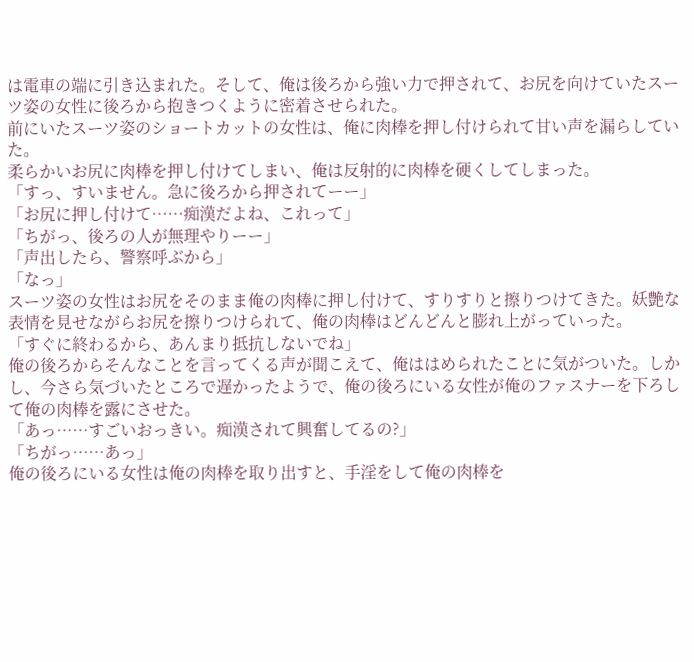は電車の端に引き込まれた。そして、俺は後ろから強い力で押されて、お尻を向けていたスーツ姿の女性に後ろから抱きつくように密着させられた。
前にいたスーツ姿のショートカットの女性は、俺に肉棒を押し付けられて甘い声を漏らしていた。
柔らかいお尻に肉棒を押し付けてしまい、俺は反射的に肉棒を硬くしてしまった。
「すっ、すいません。急に後ろから押されてーー」
「お尻に押し付けて……痴漢だよね、これって」
「ちがっ、後ろの人が無理やりーー」
「声出したら、警察呼ぶから」
「なっ」
スーツ姿の女性はお尻をそのまま俺の肉棒に押し付けて、すりすりと擦りつけてきた。妖艶な表情を見せながらお尻を擦りつけられて、俺の肉棒はどんどんと膨れ上がっていった。
「すぐに終わるから、あんまり抵抗しないでね」
俺の後ろからそんなことを言ってくる声が聞こえて、俺ははめられたことに気がついた。しかし、今さら気づいたところで遅かったようで、俺の後ろにいる女性が俺のファスナーを下ろして俺の肉棒を露にさせた。
「あっ……すごいおっきい。痴漢されて興奮してるの?」
「ちがっ……あっ」
俺の後ろにいる女性は俺の肉棒を取り出すと、手淫をして俺の肉棒を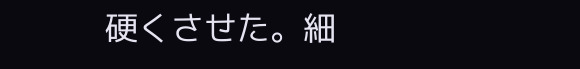硬くさせた。細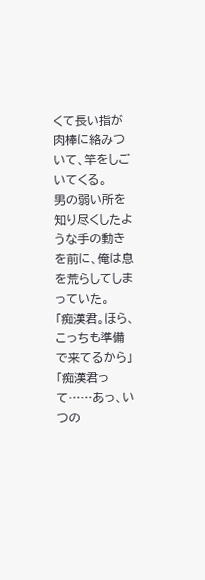くて長い指が肉棒に絡みついて、竿をしごいてくる。
男の弱い所を知り尽くしたような手の動きを前に、俺は息を荒らしてしまっていた。
「痴漢君。ほら、こっちも準備で来てるから」
「痴漢君って……あっ、いつの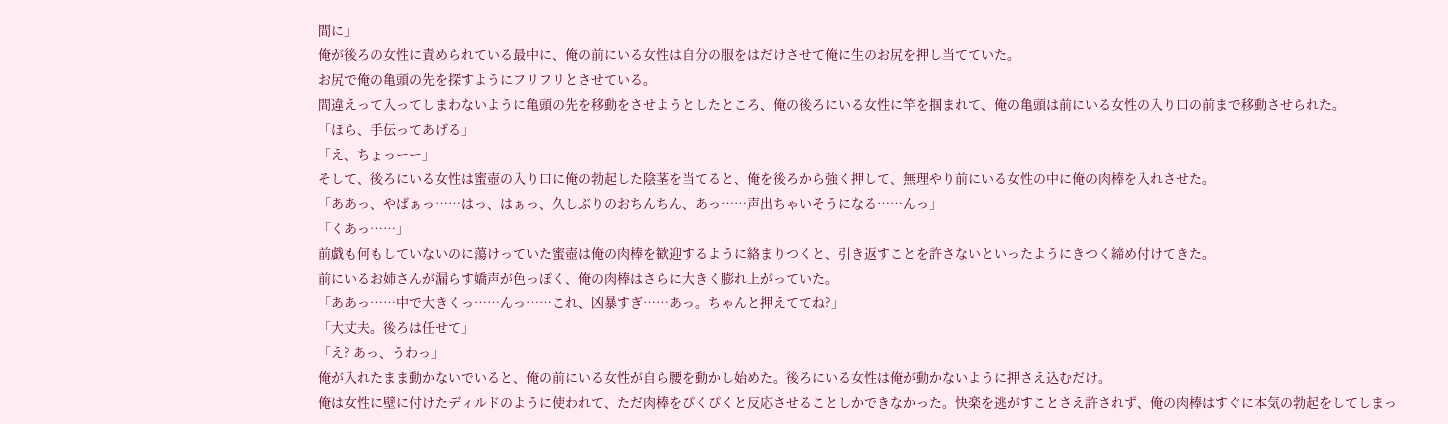間に」
俺が後ろの女性に責められている最中に、俺の前にいる女性は自分の服をはだけさせて俺に生のお尻を押し当てていた。
お尻で俺の亀頭の先を探すようにフリフリとさせている。
間違えって入ってしまわないように亀頭の先を移動をさせようとしたところ、俺の後ろにいる女性に竿を掴まれて、俺の亀頭は前にいる女性の入り口の前まで移動させられた。
「ほら、手伝ってあげる」
「え、ちょっーー」
そして、後ろにいる女性は蜜壺の入り口に俺の勃起した陰茎を当てると、俺を後ろから強く押して、無理やり前にいる女性の中に俺の肉棒を入れさせた。
「ああっ、やばぁっ……はっ、はぁっ、久しぶりのおちんちん、あっ……声出ちゃいそうになる……んっ」
「くあっ……」
前戯も何もしていないのに蕩けっていた蜜壺は俺の肉棒を歓迎するように絡まりつくと、引き返すことを許さないといったようにきつく締め付けてきた。
前にいるお姉さんが漏らす嬌声が色っぽく、俺の肉棒はさらに大きく膨れ上がっていた。
「ああっ……中で大きくっ……んっ……これ、凶暴すぎ……あっ。ちゃんと押えててね?」
「大丈夫。後ろは任せて」
「え? あっ、うわっ」
俺が入れたまま動かないでいると、俺の前にいる女性が自ら腰を動かし始めた。後ろにいる女性は俺が動かないように押さえ込むだけ。
俺は女性に壁に付けたディルドのように使われて、ただ肉棒をぴくぴくと反応させることしかできなかった。快楽を逃がすことさえ許されず、俺の肉棒はすぐに本気の勃起をしてしまっ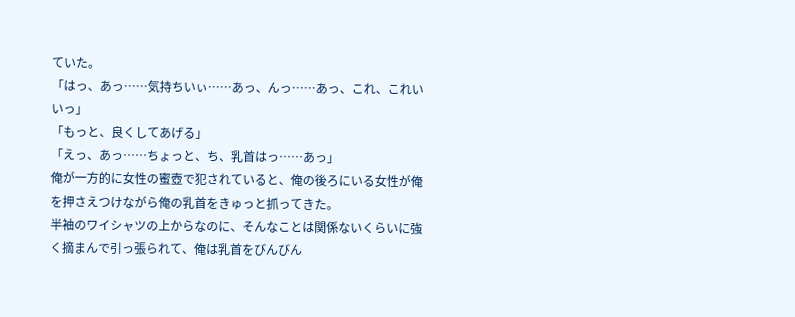ていた。
「はっ、あっ……気持ちいぃ……あっ、んっ……あっ、これ、これいいっ」
「もっと、良くしてあげる」
「えっ、あっ……ちょっと、ち、乳首はっ……あっ」
俺が一方的に女性の蜜壺で犯されていると、俺の後ろにいる女性が俺を押さえつけながら俺の乳首をきゅっと抓ってきた。
半袖のワイシャツの上からなのに、そんなことは関係ないくらいに強く摘まんで引っ張られて、俺は乳首をびんびん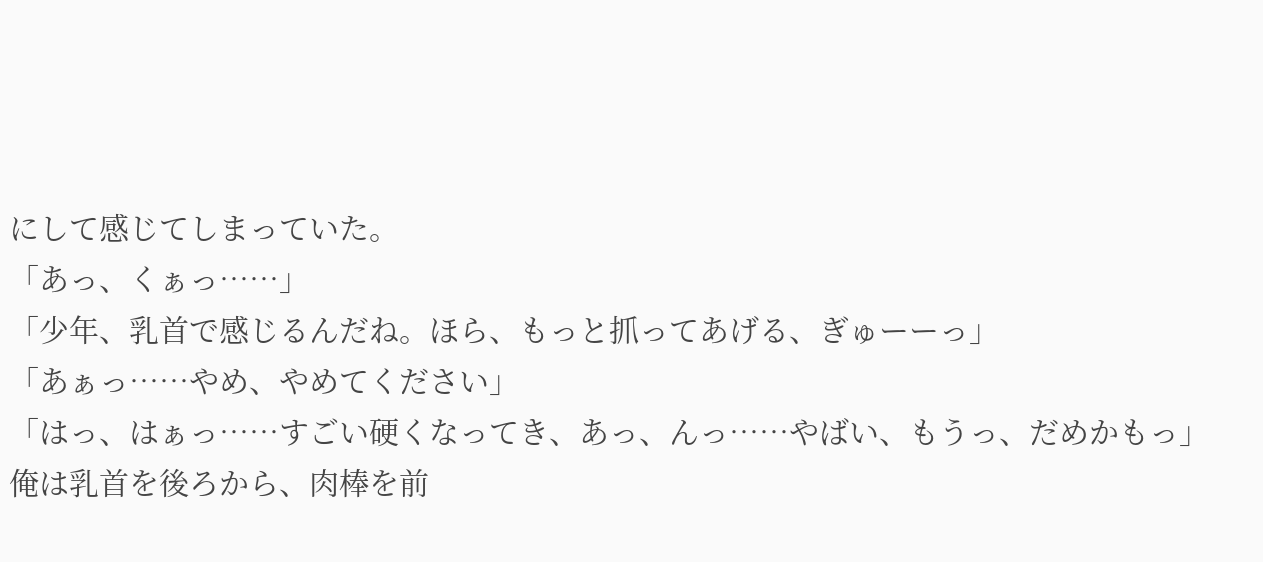にして感じてしまっていた。
「あっ、くぁっ……」
「少年、乳首で感じるんだね。ほら、もっと抓ってあげる、ぎゅーーっ」
「あぁっ……やめ、やめてください」
「はっ、はぁっ……すごい硬くなってき、あっ、んっ……やばい、もうっ、だめかもっ」
俺は乳首を後ろから、肉棒を前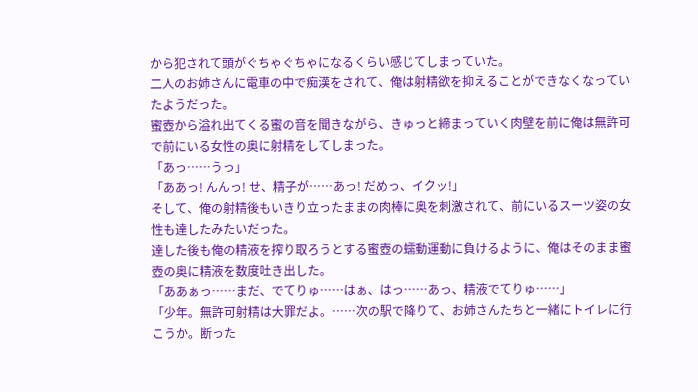から犯されて頭がぐちゃぐちゃになるくらい感じてしまっていた。
二人のお姉さんに電車の中で痴漢をされて、俺は射精欲を抑えることができなくなっていたようだった。
蜜壺から溢れ出てくる蜜の音を聞きながら、きゅっと締まっていく肉壁を前に俺は無許可で前にいる女性の奥に射精をしてしまった。
「あっ……うっ」
「ああっ! んんっ! せ、精子が……あっ! だめっ、イクッ!」
そして、俺の射精後もいきり立ったままの肉棒に奥を刺激されて、前にいるスーツ姿の女性も達したみたいだった。
達した後も俺の精液を搾り取ろうとする蜜壺の蠕動運動に負けるように、俺はそのまま蜜壺の奥に精液を数度吐き出した。
「ああぁっ……まだ、でてりゅ……はぁ、はっ……あっ、精液でてりゅ……」
「少年。無許可射精は大罪だよ。……次の駅で降りて、お姉さんたちと一緒にトイレに行こうか。断った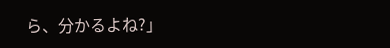ら、分かるよね?」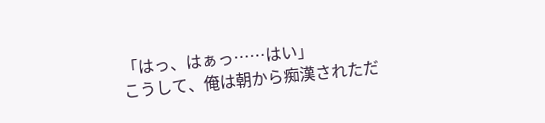「はっ、はぁっ……はい」
こうして、俺は朝から痴漢されただ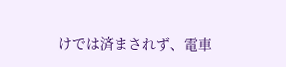けでは済まされず、電車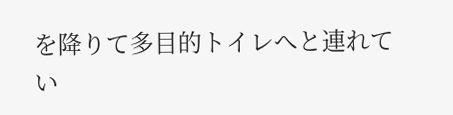を降りて多目的トイレへと連れてい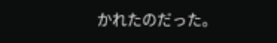かれたのだった。